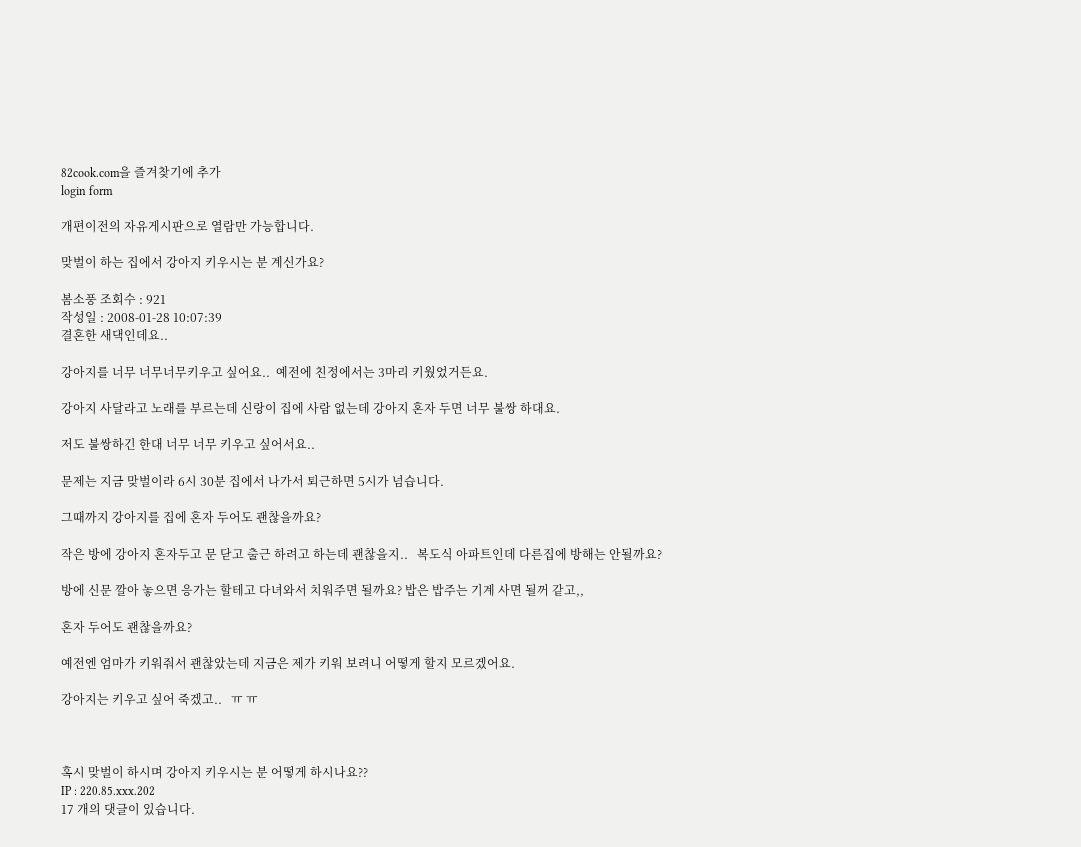82cook.com을 즐겨찾기에 추가
login form

개편이전의 자유게시판으로 열람만 가능합니다.

맞벌이 하는 집에서 강아지 키우시는 분 계신가요?

봄소풍 조회수 : 921
작성일 : 2008-01-28 10:07:39
결혼한 새댁인데요..

강아지를 너무 너무너무키우고 싶어요..  예전에 친정에서는 3마리 키웠었거든요.

강아지 사달라고 노래를 부르는데 신랑이 집에 사람 없는데 강아지 혼자 두면 너무 불쌍 하대요.

저도 불쌍하긴 한대 너무 너무 키우고 싶어서요..

문제는 지금 맞벌이라 6시 30분 집에서 나가서 퇴근하면 5시가 넘습니다.

그때까지 강아지를 집에 혼자 두어도 괜찮을까요?

작은 방에 강아지 혼자두고 문 닫고 출근 하려고 하는데 괜찮을지..   복도식 아파트인데 다른집에 방해는 안될까요?

방에 신문 깔아 놓으면 응가는 할테고 다녀와서 치워주면 될까요? 밥은 밥주는 기계 사면 될꺼 같고,,

혼자 두어도 괜찮을까요?

예전엔 엄마가 키워줘서 괜찮았는데 지금은 제가 키워 보려니 어떻게 할지 모르겠어요.

강아지는 키우고 싶어 죽겠고..   ㅠ ㅠ



혹시 맞벌이 하시며 강아지 키우시는 분 어떻게 하시나요??
IP : 220.85.xxx.202
17 개의 댓글이 있습니다.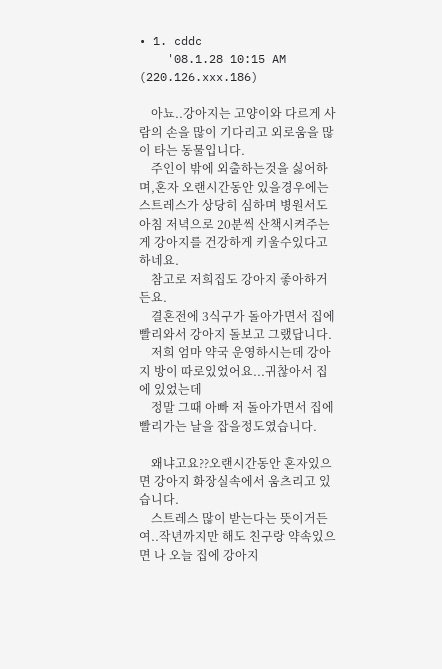• 1. cddc
    '08.1.28 10:15 AM (220.126.xxx.186)

    아뇨..강아지는 고양이와 다르게 사람의 손을 많이 기다리고 외로움을 많이 타는 동물입니다.
    주인이 밖에 외출하는것을 싫어하며,혼자 오랜시간동안 있을경우에는 스트레스가 상당히 심하며 병원서도 아침 저녁으로 20분씩 산책시켜주는게 강아지를 건강하게 키울수있다고 하네요.
    참고로 저희집도 강아지 좋아하거든요.
    결혼전에 3식구가 돌아가면서 집에 빨리와서 강아지 돌보고 그랬답니다.
    저희 엄마 약국 운영하시는데 강아지 방이 따로있었어요...귀찮아서 집에 있었는데
    정말 그때 아빠 저 돌아가면서 집에 빨리가는 날을 잡을정도였습니다.

    왜냐고요??오랜시간동안 혼자있으면 강아지 화장실속에서 움츠리고 있습니다.
    스트레스 많이 받는다는 뜻이거든여..작년까지만 해도 친구랑 약속있으면 나 오늘 집에 강아지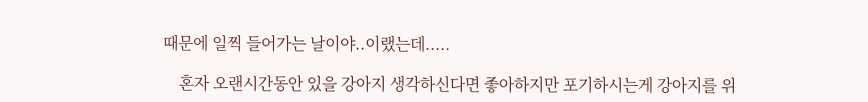때문에 일찍 들어가는 날이야..이랬는데.....

    혼자 오랜시간동안 있을 강아지 생각하신다면 좋아하지만 포기하시는게 강아지를 위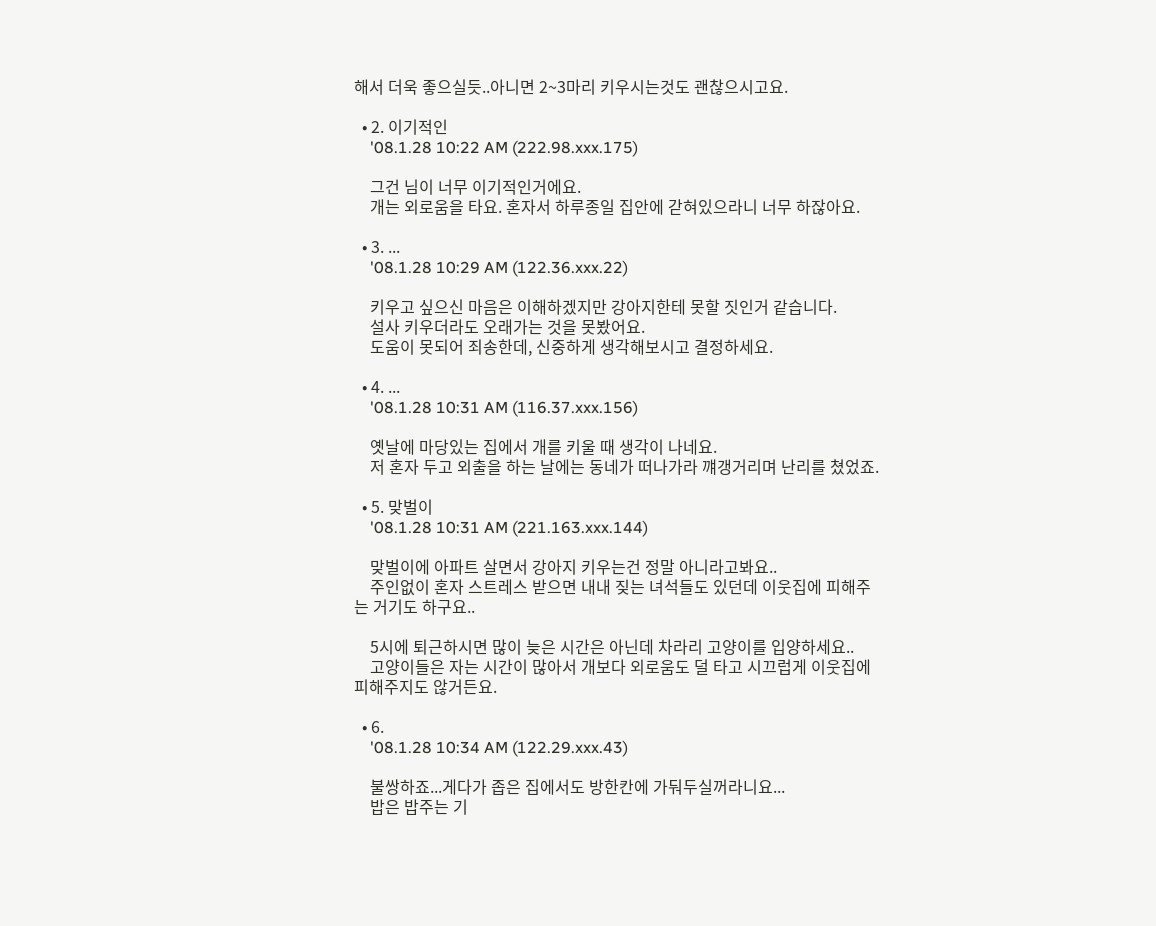해서 더욱 좋으실듯..아니면 2~3마리 키우시는것도 괜찮으시고요.

  • 2. 이기적인
    '08.1.28 10:22 AM (222.98.xxx.175)

    그건 님이 너무 이기적인거에요.
    개는 외로움을 타요. 혼자서 하루종일 집안에 갇혀있으라니 너무 하잖아요.

  • 3. ...
    '08.1.28 10:29 AM (122.36.xxx.22)

    키우고 싶으신 마음은 이해하겠지만 강아지한테 못할 짓인거 같습니다.
    설사 키우더라도 오래가는 것을 못봤어요.
    도움이 못되어 죄송한데, 신중하게 생각해보시고 결정하세요.

  • 4. ...
    '08.1.28 10:31 AM (116.37.xxx.156)

    옛날에 마당있는 집에서 개를 키울 때 생각이 나네요.
    저 혼자 두고 외출을 하는 날에는 동네가 떠나가라 꺠갱거리며 난리를 쳤었죠.

  • 5. 맞벌이
    '08.1.28 10:31 AM (221.163.xxx.144)

    맞벌이에 아파트 살면서 강아지 키우는건 정말 아니라고봐요..
    주인없이 혼자 스트레스 받으면 내내 짖는 녀석들도 있던데 이웃집에 피해주는 거기도 하구요..

    5시에 퇴근하시면 많이 늦은 시간은 아닌데 차라리 고양이를 입양하세요..
    고양이들은 자는 시간이 많아서 개보다 외로움도 덜 타고 시끄럽게 이웃집에 피해주지도 않거든요.

  • 6.
    '08.1.28 10:34 AM (122.29.xxx.43)

    불쌍하죠...게다가 좁은 집에서도 방한칸에 가둬두실꺼라니요...
    밥은 밥주는 기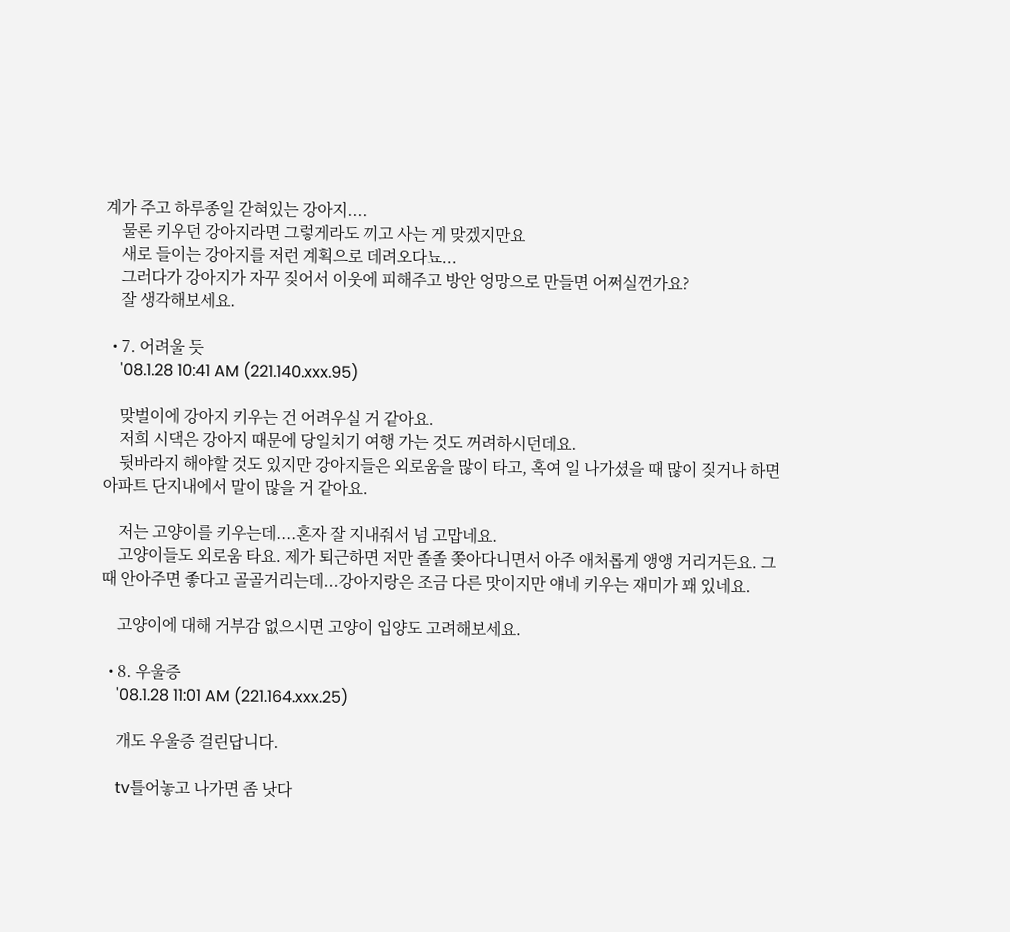계가 주고 하루종일 갇혀있는 강아지....
    물론 키우던 강아지라면 그렇게라도 끼고 사는 게 맞겠지만요
    새로 들이는 강아지를 저런 계획으로 데려오다뇨...
    그러다가 강아지가 자꾸 짖어서 이웃에 피해주고 방안 엉망으로 만들면 어쩌실껀가요?
    잘 생각해보세요.

  • 7. 어려울 듯
    '08.1.28 10:41 AM (221.140.xxx.95)

    맞벌이에 강아지 키우는 건 어려우실 거 같아요.
    저희 시댁은 강아지 때문에 당일치기 여행 가는 것도 꺼려하시던데요.
    뒷바라지 해야할 것도 있지만 강아지들은 외로움을 많이 타고, 혹여 일 나가셨을 때 많이 짖거나 하면 아파트 단지내에서 말이 많을 거 같아요.

    저는 고양이를 키우는데....혼자 잘 지내줘서 넘 고맙네요.
    고양이들도 외로움 타요. 제가 퇴근하면 저만 졸졸 쫒아다니면서 아주 애처롭게 앵앵 거리거든요. 그때 안아주면 좋다고 골골거리는데...강아지랑은 조금 다른 맛이지만 얘네 키우는 재미가 꽤 있네요.

    고양이에 대해 거부감 없으시면 고양이 입양도 고려해보세요.

  • 8. 우울증
    '08.1.28 11:01 AM (221.164.xxx.25)

    개도 우울증 걸린답니다.

    tv틀어놓고 나가면 좀 낫다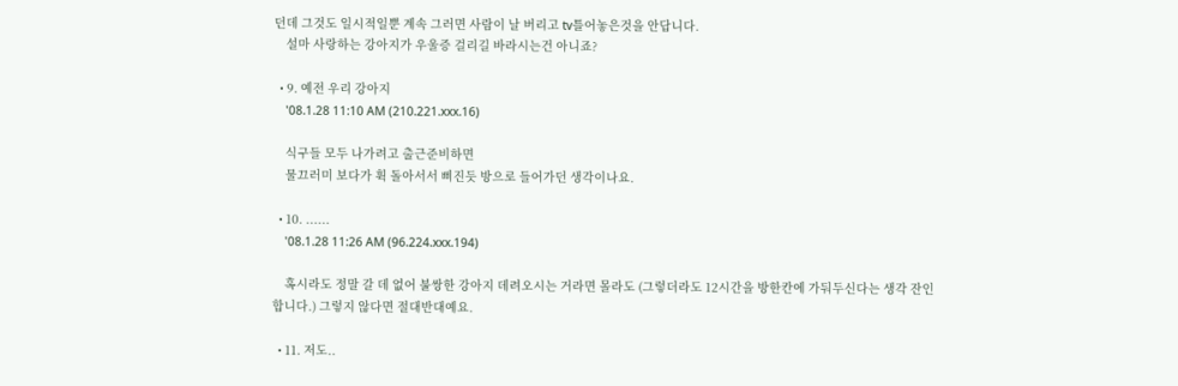던데 그것도 일시적일뿐 계속 그러면 사람이 날 버리고 tv틀어놓은것을 안답니다.
    설마 사랑하는 강아지가 우울증 걸리길 바라시는건 아니죠?

  • 9. 예전 우리 강아지
    '08.1.28 11:10 AM (210.221.xxx.16)

    식구들 모두 나가려고 출근준비하면
    물끄러미 보다가 휙 돌아서서 삐진듯 방으로 들어가던 생각이나요.

  • 10. ......
    '08.1.28 11:26 AM (96.224.xxx.194)

    혹시라도 정말 갈 데 없어 불쌍한 강아지 데려오시는 거라면 몰라도 (그렇더라도 12시간을 방한칸에 가둬두신다는 생각 잔인합니다.) 그렇지 않다면 절대반대예요.

  • 11. 저도..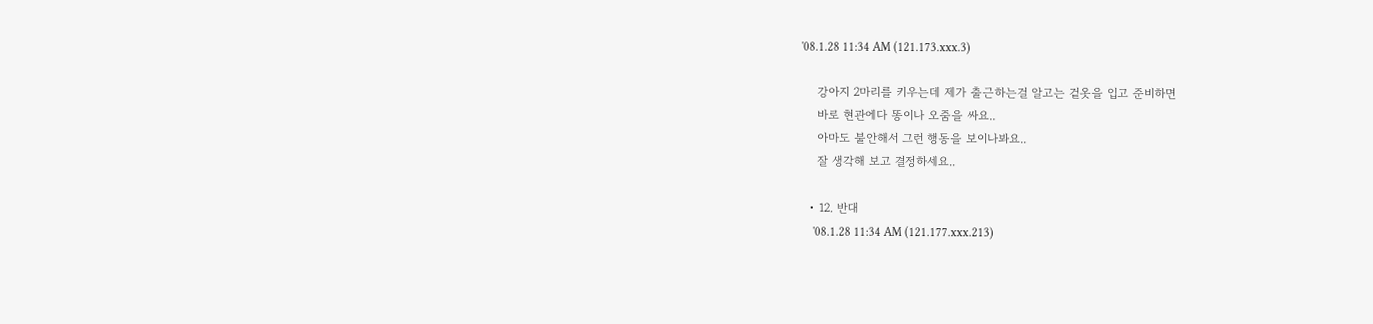'08.1.28 11:34 AM (121.173.xxx.3)

    강아지 2마리를 키우는데 제가 출근하는걸 알고는 겉옷을 입고 준비하면
    바로 현관에다 똥이나 오줌을 싸요..
    아마도 불안해서 그런 행동을 보이나봐요..
    잘 생각해 보고 결정하세요..

  • 12. 반대
    '08.1.28 11:34 AM (121.177.xxx.213)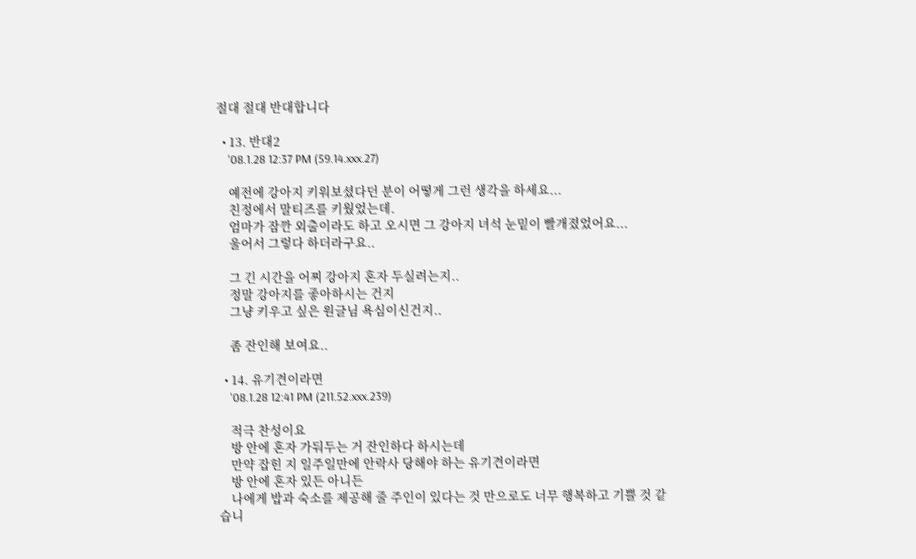절대 절대 반대합니다

  • 13. 반대2
    '08.1.28 12:37 PM (59.14.xxx.27)

    예전에 강아지 키워보셨다던 분이 어떻게 그런 생각을 하세요...
    친정에서 말티즈를 키웠었는데.
    엄마가 잠깐 외출이라도 하고 오시면 그 강아지 녀석 눈밑이 빨개졌었어요...
    울어서 그렇다 하더라구요..

    그 긴 시간을 어찌 강아지 혼자 두실려는지..
    정말 강아지를 좋아하시는 건지
    그냥 키우고 싶은 원글님 욕심이신건지..

    좀 잔인해 보여요..

  • 14. 유기견이라면
    '08.1.28 12:41 PM (211.52.xxx.239)

    적극 찬성이요
    방 안에 혼자 가둬두는 거 잔인하다 하시는데
    만약 잡힌 지 일주일만에 안락사 당해야 하는 유기견이라면
    방 안에 혼자 있든 아니든
    나에게 밥과 숙소를 제공해 줄 주인이 있다는 것 만으로도 너무 행복하고 기쁠 것 같습니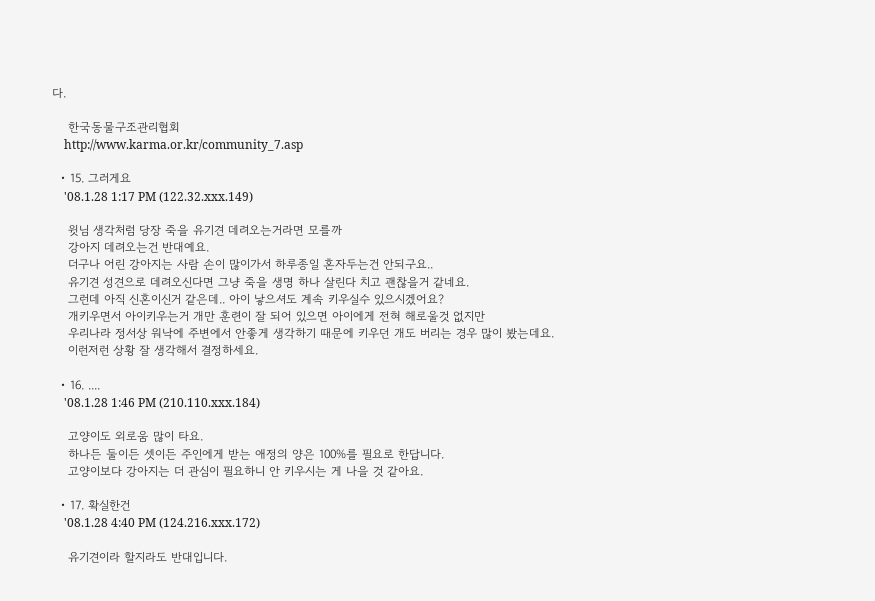다.

    한국동물구조관리협회
    http://www.karma.or.kr/community_7.asp

  • 15. 그러게요
    '08.1.28 1:17 PM (122.32.xxx.149)

    윗님 생각처럼 당장 죽을 유기견 데려오는거라면 모를까
    강아지 데려오는건 반대예요.
    더구나 어린 강아지는 사람 손이 많이가서 하루종일 혼자두는건 안되구요..
    유기견 성견으로 데려오신다면 그냥 죽을 생명 하나 살린다 치고 괜찮을거 같네요.
    그런데 아직 신혼이신거 같은데.. 아이 낳으셔도 계속 키우실수 있으시겠어요?
    개키우면서 아이키우는거 개만 훈련이 잘 되어 있으면 아이에게 전혀 해로울것 없지만
    우리나라 정서상 워낙에 주변에서 안좋게 생각하기 때문에 키우던 개도 버리는 경우 많이 봤는데요.
    이런저런 상황 잘 생각해서 결정하세요.

  • 16. ....
    '08.1.28 1:46 PM (210.110.xxx.184)

    고양이도 외로움 많이 타요.
    하나든 둘이든 셋이든 주인에게 받는 애정의 양은 100%를 필요로 한답니다.
    고양이보다 강아지는 더 관심이 필요하니 안 키우시는 게 나을 것 같아요.

  • 17. 확실한건
    '08.1.28 4:40 PM (124.216.xxx.172)

    유기견이라 할지라도 반대입니다.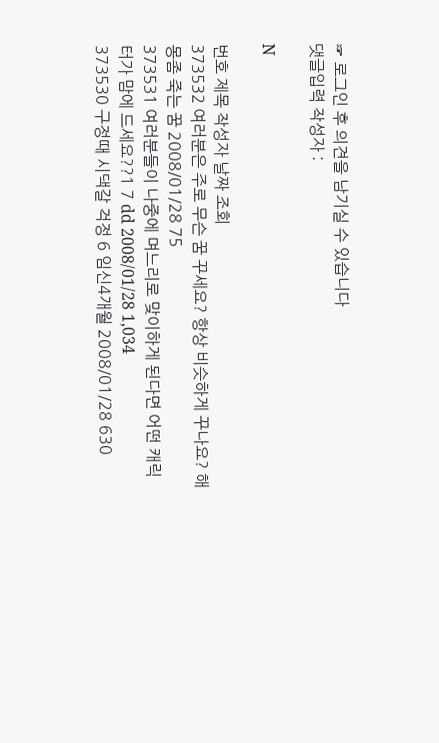☞ 로그인 후 의견을 남기실 수 있습니다
댓글입력 작성자 :

N

번호 제목 작성자 날짜 조회
373532 여러분은 주로 무슨 꿈 꾸세요? 항상 비슷하게 꾸나요? 해몽좀 죽는 꿈 2008/01/28 75
373531 여러분들이 나중에 며느리로 맞이하게 된다면 어떤 캐릭터가 맘에 드세요??1 7 dd 2008/01/28 1,034
373530 구정때 시댁갈 걱정 6 임신4개월 2008/01/28 630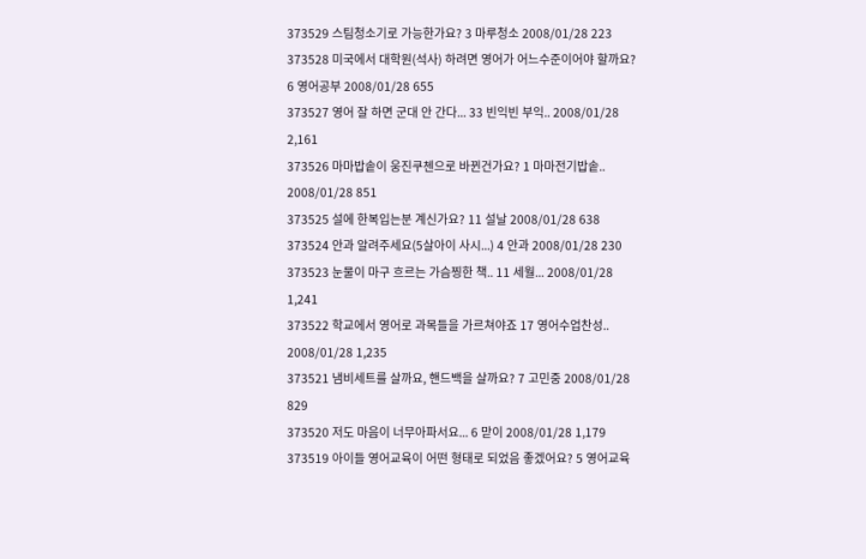373529 스팀청소기로 가능한가요? 3 마루청소 2008/01/28 223
373528 미국에서 대학원(석사) 하려면 영어가 어느수준이어야 할까요? 6 영어공부 2008/01/28 655
373527 영어 잘 하면 군대 안 간다... 33 빈익빈 부익.. 2008/01/28 2,161
373526 마마밥솥이 웅진쿠첸으로 바뀐건가요? 1 마마전기밥솥.. 2008/01/28 851
373525 설에 한복입는분 계신가요? 11 설날 2008/01/28 638
373524 안과 알려주세요(5살아이 사시...) 4 안과 2008/01/28 230
373523 눈물이 마구 흐르는 가슴찡한 책.. 11 세월... 2008/01/28 1,241
373522 학교에서 영어로 과목들을 가르쳐야죠 17 영어수업찬성.. 2008/01/28 1,235
373521 냄비세트를 살까요, 핸드백을 살까요? 7 고민중 2008/01/28 829
373520 저도 마음이 너무아파서요... 6 맏이 2008/01/28 1,179
373519 아이들 영어교육이 어떤 형태로 되었음 좋겠어요? 5 영어교육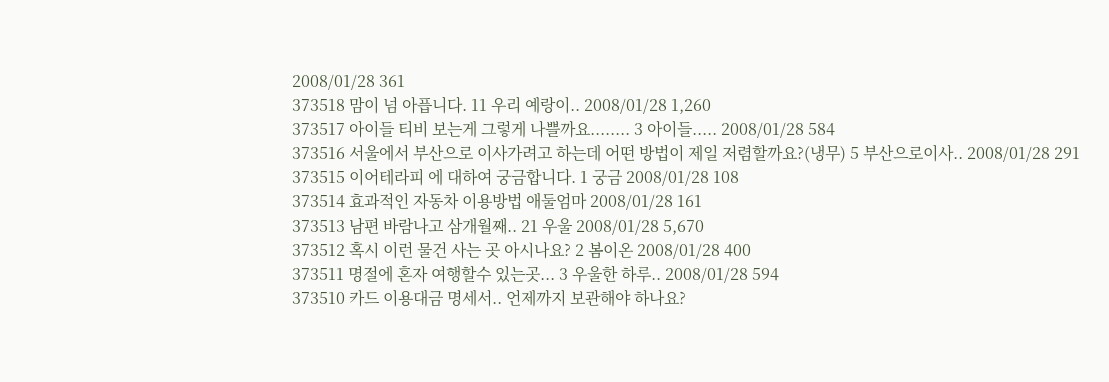2008/01/28 361
373518 맘이 넘 아픕니다. 11 우리 예랑이.. 2008/01/28 1,260
373517 아이들 티비 보는게 그렇게 나쁠까요........ 3 아이들..... 2008/01/28 584
373516 서울에서 부산으로 이사가려고 하는데 어떤 방법이 제일 저렴할까요?(냉무) 5 부산으로이사.. 2008/01/28 291
373515 이어테라피 에 대하여 궁금합니다. 1 궁금 2008/01/28 108
373514 효과적인 자동차 이용방법 애둘엄마 2008/01/28 161
373513 남편 바람나고 삼개월째.. 21 우울 2008/01/28 5,670
373512 혹시 이런 물건 사는 곳 아시나요? 2 봄이온 2008/01/28 400
373511 명절에 혼자 여행할수 있는곳... 3 우울한 하루.. 2008/01/28 594
373510 카드 이용대금 명세서.. 언제까지 보관해야 하나요?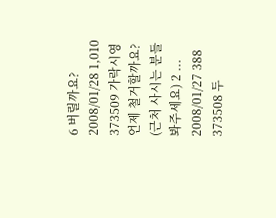6 버릴까요? 2008/01/28 1,010
373509 가락시영 언제 철거할까요? (근처 사시는 분들 봐주세요) 2 ... 2008/01/27 388
373508 두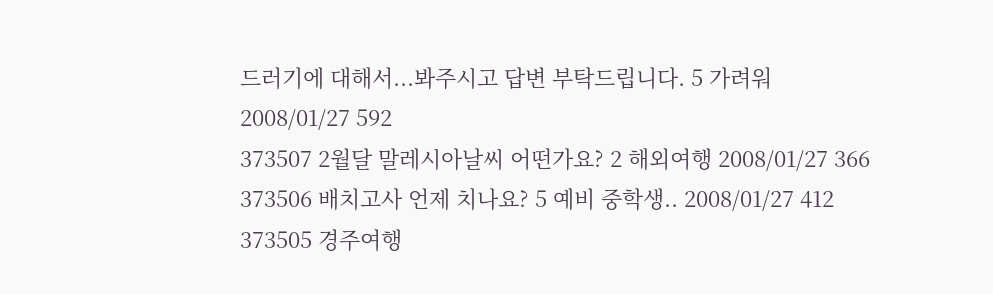드러기에 대해서...봐주시고 답변 부탁드립니다. 5 가려워 2008/01/27 592
373507 2월달 말레시아날씨 어떤가요? 2 해외여행 2008/01/27 366
373506 배치고사 언제 치나요? 5 예비 중학생.. 2008/01/27 412
373505 경주여행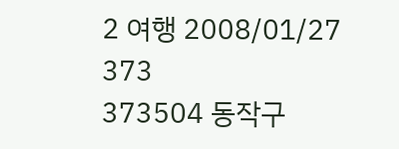2 여행 2008/01/27 373
373504 동작구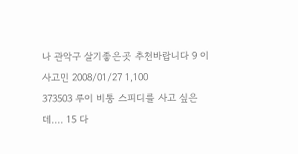나 관악구 살기좋은곳 추천바랍니다 9 이사고민 2008/01/27 1,100
373503 루이 비통 스피디를 사고 싶은데.... 15 다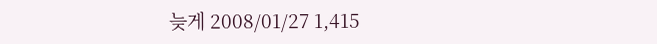늦게 2008/01/27 1,415